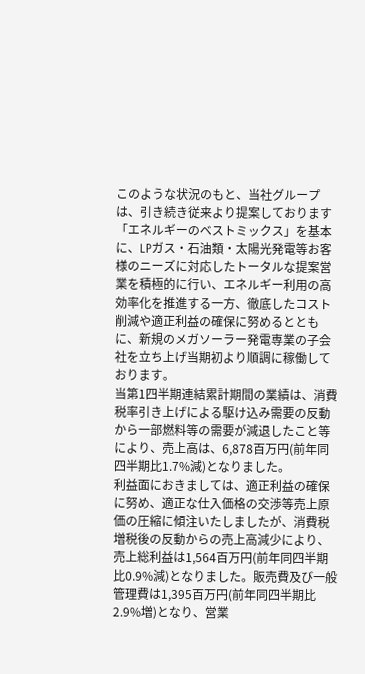このような状況のもと、当社グループは、引き続き従来より提案しております「エネルギーのベストミックス」を基本に、LPガス・石油類・太陽光発電等お客様のニーズに対応したトータルな提案営業を積極的に行い、エネルギー利用の高効率化を推進する一方、徹底したコスト削減や適正利益の確保に努めるとともに、新規のメガソーラー発電専業の子会社を立ち上げ当期初より順調に稼働しております。
当第1四半期連結累計期間の業績は、消費税率引き上げによる駆け込み需要の反動から一部燃料等の需要が減退したこと等により、売上高は、6,878百万円(前年同四半期比1.7%減)となりました。
利益面におきましては、適正利益の確保に努め、適正な仕入価格の交渉等売上原価の圧縮に傾注いたしましたが、消費税増税後の反動からの売上高減少により、売上総利益は1,564百万円(前年同四半期比0.9%減)となりました。販売費及び一般管理費は1,395百万円(前年同四半期比2.9%増)となり、営業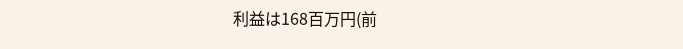利益は168百万円(前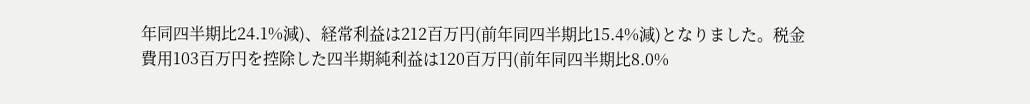年同四半期比24.1%減)、経常利益は212百万円(前年同四半期比15.4%減)となりました。税金費用103百万円を控除した四半期純利益は120百万円(前年同四半期比8.0%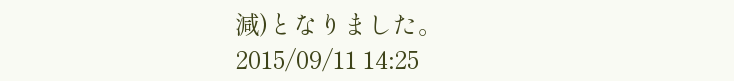減)となりました。
2015/09/11 14:25